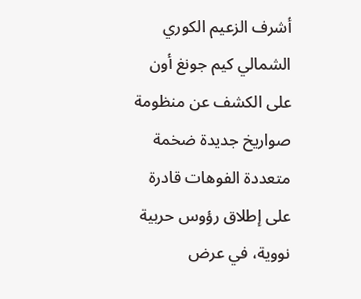أشرف الزعيم الكوري الشمالي كيم جونغ أون على الكشف عن منظومة صواريخ جديدة ضخمة متعددة الفوهات قادرة على إطلاق رؤوس حربية نووية، في عرض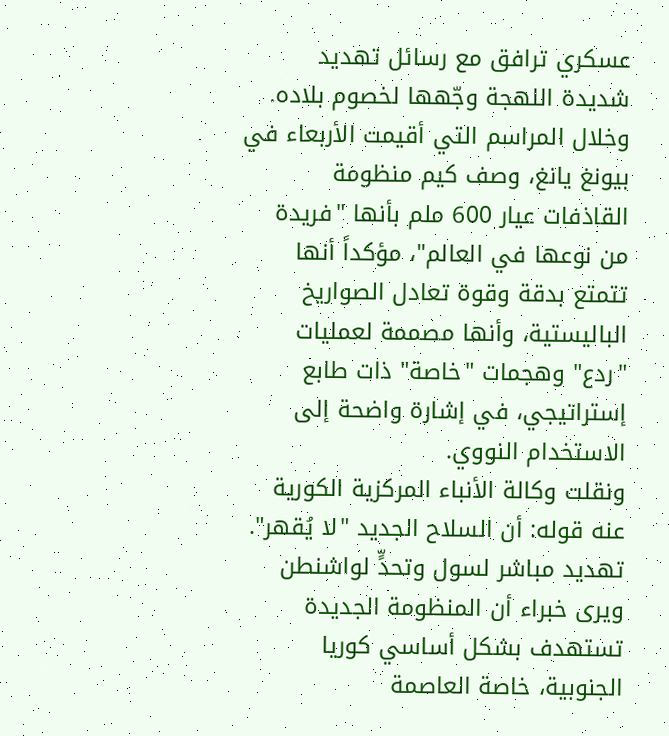عسكري ترافق مع رسائل تهديد شديدة اللهجة وجّهها لخصوم بلاده.
وخلال المراسم التي أقيمت الأربعاء في بيونغ يانغ، وصف كيم منظومة القاذفات عيار 600 ملم بأنها "فريدة من نوعها في العالم"، مؤكداً أنها تتمتع بدقة وقوة تعادل الصواريخ الباليستية، وأنها مصممة لعمليات "ردع" وهجمات "خاصة" ذات طابع إستراتيجي، في إشارة واضحة إلى الاستخدام النووي.
ونقلت وكالة الأنباء المركزية الكورية عنه قوله: أن السلاح الجديد "لا يُقهر".
تهديد مباشر لسول وتحدٍّ لواشنطن
ويرى خبراء أن المنظومة الجديدة تستهدف بشكل أساسي كوريا الجنوبية، خاصة العاصمة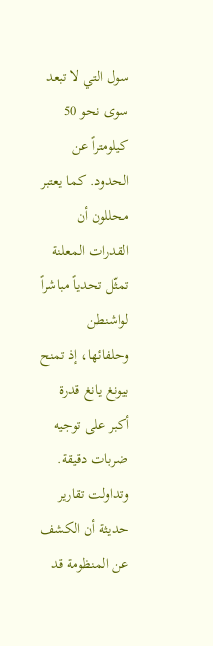سول التي لا تبعد سوى نحو 50 كيلومتراً عن الحدود. كما يعتبر محللون أن القدرات المعلنة تمثّل تحدياً مباشراً لواشنطن وحلفائها، إذ تمنح بيونغ يانغ قدرة أكبر على توجيه ضربات دقيقة.
وتداولت تقارير حديثة أن الكشف عن المنظومة قد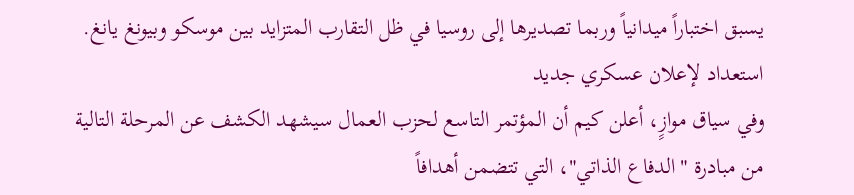يسبق اختباراً ميدانياً وربما تصديرها إلى روسيا في ظل التقارب المتزايد بين موسكو وبيونغ يانغ.
استعداد لإعلان عسكري جديد
وفي سياق موازٍ، أعلن كيم أن المؤتمر التاسع لحزب العمال سيشهد الكشف عن المرحلة التالية من مبادرة "الدفاع الذاتي"، التي تتضمن أهدافاً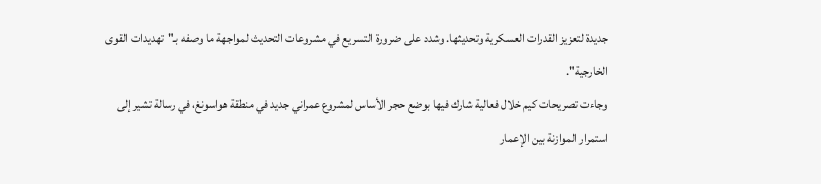جديدة لتعزيز القدرات العسكرية وتحديثها. وشدد على ضرورة التسريع في مشروعات التحديث لمواجهة ما وصفه بـ"تهديدات القوى الخارجية".
وجاءت تصريحات كيم خلال فعالية شارك فيها بوضع حجر الأساس لمشروع عمراني جديد في منطقة هواسونغ، في رسالة تشير إلى استمرار الموازنة بين الإعمار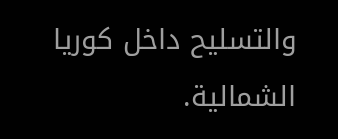والتسليح داخل كوريا الشمالية.